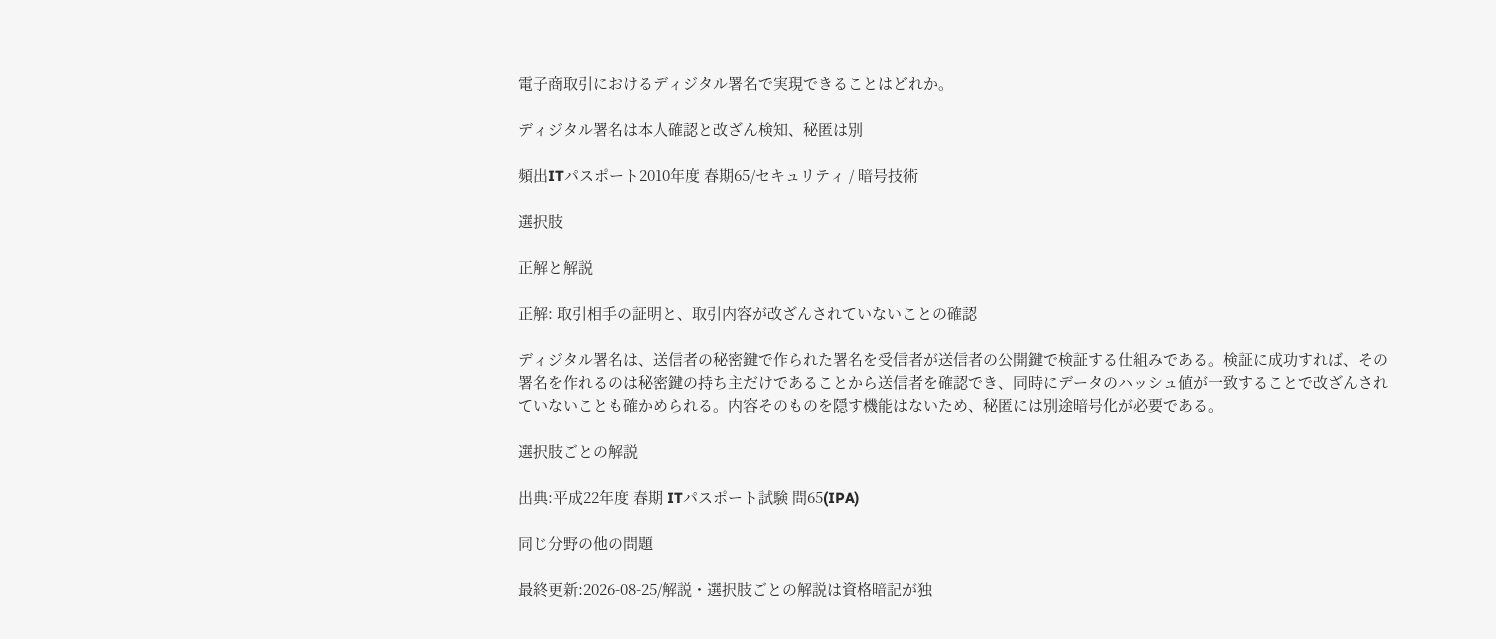電子商取引におけるディジタル署名で実現できることはどれか。

ディジタル署名は本人確認と改ざん検知、秘匿は別

頻出ITパスポート2010年度 春期65/セキュリティ / 暗号技術

選択肢

正解と解説

正解: 取引相手の証明と、取引内容が改ざんされていないことの確認

ディジタル署名は、送信者の秘密鍵で作られた署名を受信者が送信者の公開鍵で検証する仕組みである。検証に成功すれば、その署名を作れるのは秘密鍵の持ち主だけであることから送信者を確認でき、同時にデータのハッシュ値が一致することで改ざんされていないことも確かめられる。内容そのものを隠す機能はないため、秘匿には別途暗号化が必要である。

選択肢ごとの解説

出典:平成22年度 春期 ITパスポート試験 問65(IPA)

同じ分野の他の問題

最終更新:2026-08-25/解説・選択肢ごとの解説は資格暗記が独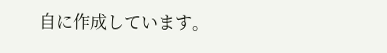自に作成しています。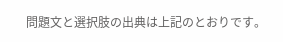問題文と選択肢の出典は上記のとおりです。